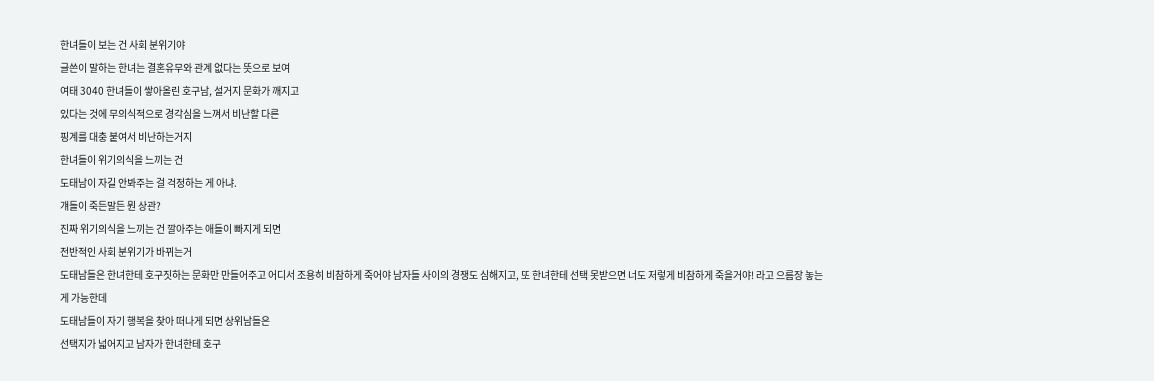한녀들이 보는 건 사회 분위기야
글쓴이 말하는 한녀는 결혼유무와 관계 없다는 뜻으로 보여
여태 3040 한녀들이 쌓아올린 호구남, 설거지 문화가 깨지고
있다는 것에 무의식적으로 경각심을 느껴서 비난할 다른
핑계를 대충 붙여서 비난하는거지
한녀들이 위기의식을 느끼는 건
도태남이 자길 안봐주는 걸 걱정하는 게 아냐.
걔들이 죽든말든 뭔 상관?
진짜 위기의식을 느끼는 건 깔아주는 애들이 빠지게 되면
전반적인 사회 분위기가 바뀌는거
도태남들은 한녀한테 호구짓하는 문화만 만들어주고 어디서 조용히 비참하게 죽어야 남자들 사이의 경쟁도 심해지고, 또 한녀한테 선택 못받으면 너도 저렇게 비참하게 죽을거야! 라고 으름장 놓는게 가능한데
도태남들이 자기 행복을 찾아 떠나게 되면 상위남들은
선택지가 넓어지고 남자가 한녀한테 호구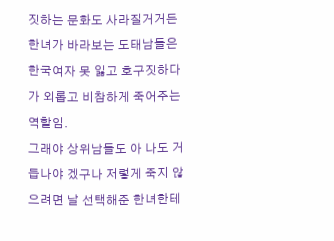짓하는 문화도 사라질거거든
한녀가 바라보는 도태남들은 한국여자 못 잃고 호구짓하다가 외롭고 비참하게 죽어주는 역할임.
그래야 상위남들도 아 나도 거듭나야 겠구나 저렇게 죽지 않으려면 날 선택해준 한녀한테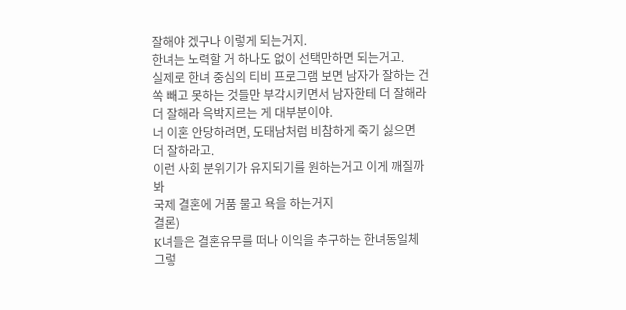잘해야 겠구나 이렇게 되는거지.
한녀는 노력할 거 하나도 없이 선택만하면 되는거고.
실제로 한녀 중심의 티비 프로그램 보면 남자가 잘하는 건 쏙 빼고 못하는 것들만 부각시키면서 남자한테 더 잘해라 더 잘해라 윽박지르는 게 대부분이야.
너 이혼 안당하려면, 도태남처럼 비참하게 죽기 싫으면
더 잘하라고.
이런 사회 분위기가 유지되기를 원하는거고 이게 깨질까봐
국제 결혼에 거품 물고 욕을 하는거지
결론)
K녀들은 결혼유무를 떠나 이익을 추구하는 한녀동일체
그렇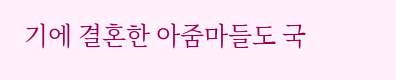기에 결혼한 아줌마들도 국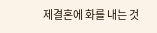제결혼에 화를 내는 것